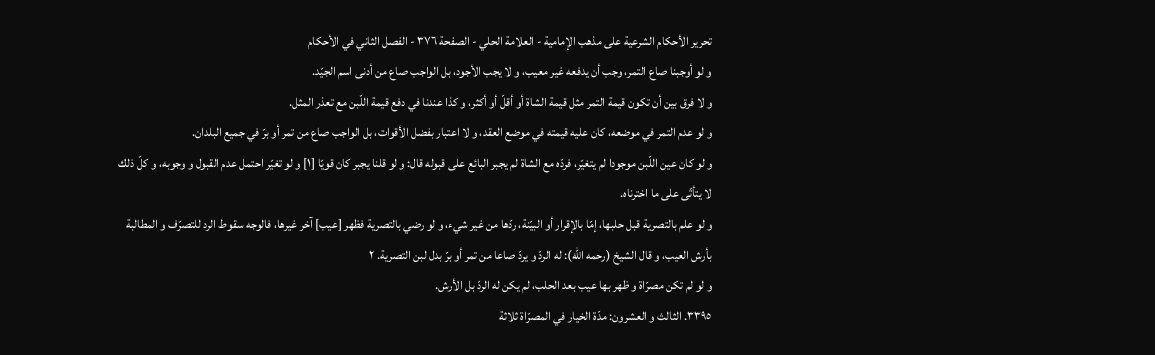تحرير الأحكام الشرعية على مذهب الإمامية - العلامة الحلي - الصفحة ٣٧٦ - الفصل الثاني في الأحكام
و لو أوجبنا صاع التمر، وجب أن يدفعه غير معيب، و لا يجب الأجود، بل الواجب صاع من أدنى اسم الجيّد.
و لا فرق بين أن تكون قيمة التمر مثل قيمة الشاة أو أقلّ أو أكثر، و كذا عندنا في دفع قيمة اللّبن مع تعذر المثل.
و لو عدم التمر في موضعه، كان عليه قيمته في موضع العقد، و لا اعتبار بفضل الأقوات، بل الواجب صاع من تمر أو برّ في جميع البلدان.
و لو كان عين اللّبن موجودا لم يتغيّر، فردّه مع الشاة لم يجبر البائع على قبوله قال: و لو قلنا يجبر كان قويّا [١] و لو تغيّر احتمل عدم القبول و وجوبه، و كلّ ذلك لا يتأتّى على ما اخترناه.
و لو علم بالتصرية قبل حلبها، إمّا بالإقرار أو البيّنة، ردّها من غير شيء، و لو رضي بالتصرية فظهر [عيب] آخر غيرها، فالوجه سقوط الرد للتصرّف و المطالبة بأرش العيب، و قال الشيخ (رحمه اللّه): له الردّ و يردّ صاعا من تمر أو برّ بدل لبن التصرية. ٢
و لو لم تكن مصرّاة و ظهر بها عيب بعد الحلب، لم يكن له الردّ بل الأرش.
٣٣٩٥. الثالث و العشرون: مدّة الخيار في المصرّاة ثلاثة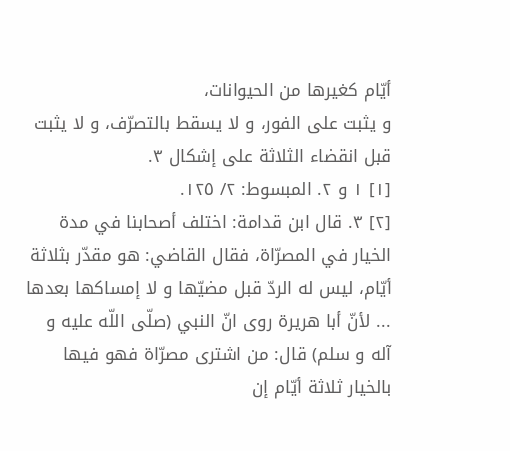أيّام كغيرها من الحيوانات،
و يثبت على الفور، و لا يسقط بالتصرّف، و لا يثبت قبل انقضاء الثلاثة على إشكال ٣.
[١] ١ و ٢. المبسوط: ٢/ ١٢٥.
[٢] ٣. قال ابن قدامة: اختلف أصحابنا في مدة الخيار في المصرّاة، فقال القاضي: هو مقدّر بثلاثة أيّام، ليس له الردّ قبل مضيّها و لا إمساكها بعدها ... لأنّ أبا هريرة روى انّ النبي (صلّى اللّه عليه و آله و سلم) قال: من اشترى مصرّاة فهو فيها بالخيار ثلاثة أيّام إن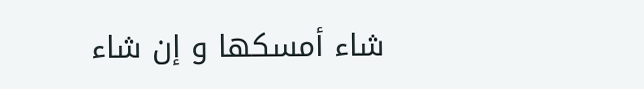شاء أمسكها و إن شاء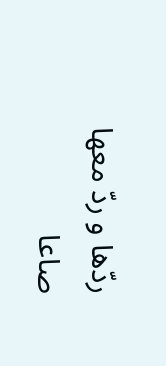ردّها و ردّ معها صاعا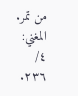من تمر.
المغني: ٤/ ٢٣٦.